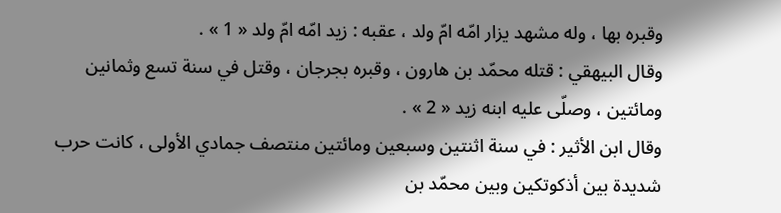وقبره بها ، وله مشهد يزار امّه امّ ولد ، عقبه : زيد امّه امّ ولد « 1 » .
وقال البيهقي : قتله محمّد بن هارون ، وقبره بجرجان ، وقتل في سنة تسع وثمانين ومائتين ، وصلّى عليه ابنه زيد « 2 » .
وقال ابن الأثير : في سنة اثنتين وسبعين ومائتين منتصف جمادي الأولى ، كانت حرب شديدة بين أذكوتكين وبين محمّد بن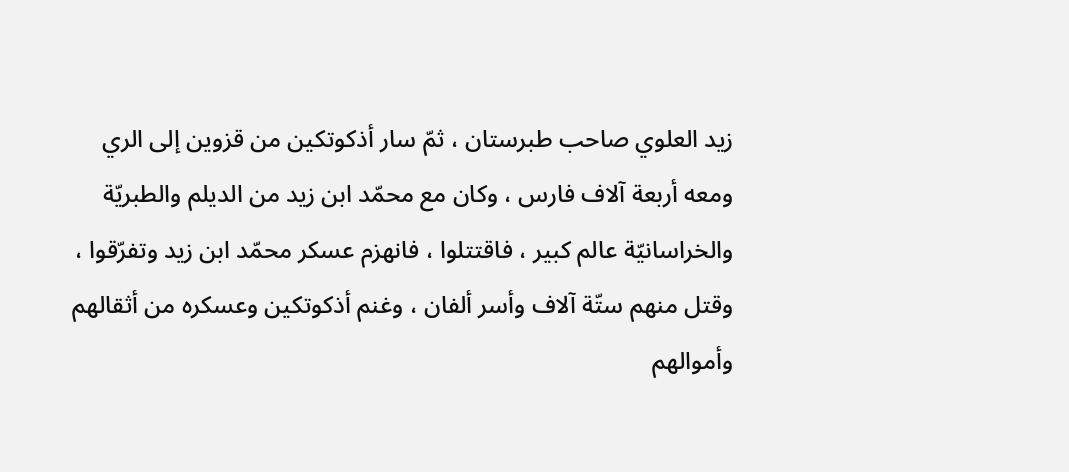زيد العلوي صاحب طبرستان ، ثمّ سار أذكوتكين من قزوين إلى الري ومعه أربعة آلاف فارس ، وكان مع محمّد ابن زيد من الديلم والطبريّة والخراسانيّة عالم كبير ، فاقتتلوا ، فانهزم عسكر محمّد ابن زيد وتفرّقوا ، وقتل منهم ستّة آلاف وأسر ألفان ، وغنم أذكوتكين وعسكره من أثقالهم وأموالهم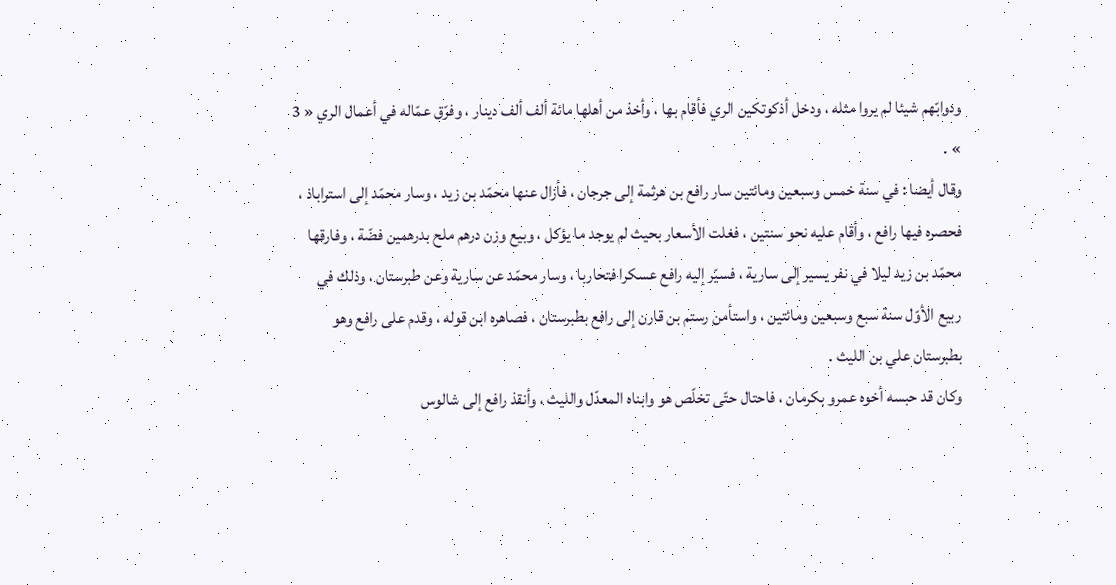ودوابّهم شيئا لم يروا مثله ، ودخل أذكوتكين الري فأقام بها ، وأخذ من أهلها مائة ألف ألف دينار ، وفرّق عمّاله في أعمال الري « 3 » .
وقال أيضا : في سنة خمس وسبعين ومائتين سار رافع بن هرثمة إلى جرجان ، فأزال عنها محمّد بن زيد ، وسار محمّد إلى استراباذ ، فحصره فيها رافع ، وأقام عليه نحو سنتين ، فغلت الأسعار بحيث لم يوجد ما يؤكل ، وبيع وزن درهم ملح بدرهمين فضّة ، وفارقها محمّد بن زيد ليلا في نفر يسير إلى سارية ، فسيّر إليه رافع عسكرا فتحاربا ، وسار محمّد عن سارية وعن طبرستان ، وذلك في ربيع الأوّل سنة سبع وسبعين ومائتين ، واستأمن رستم بن قارن إلى رافع بطبرستان ، فصاهره ابن قوله ، وقدم على رافع وهو بطبرستان علي بن الليث .
وكان قد حبسه أخوه عمرو بكرمان ، فاحتال حتّى تخلّص هو وابناه المعدّل والليث ، وأنقذ رافع إلى شالوس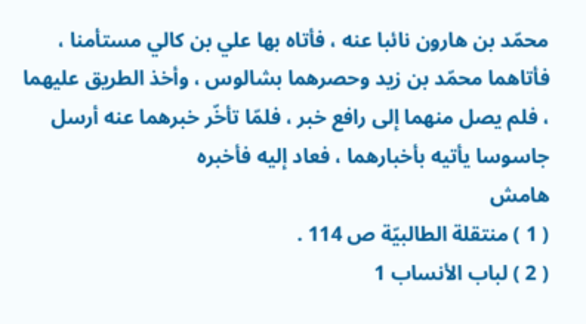محمّد بن هارون نائبا عنه ، فأتاه بها علي بن كالي مستأمنا ، فأتاهما محمّد بن زيد وحصرهما بشالوس ، وأخذ الطريق عليهما ، فلم يصل منهما إلى رافع خبر ، فلمّا تأخّر خبرهما عنه أرسل جاسوسا يأتيه بأخبارهما ، فعاد إليه فأخبره
هامش
( 1 ) منتقلة الطالبيّة ص 114 .
( 2 ) لباب الأنساب 1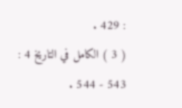: 429 .
( 3 ) الكامل في التاريخ 4 : 543 - 544 .